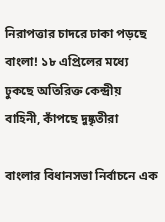নিরাপত্তার চাদরে ঢাকা পড়ছে বাংলা! ১৮ এপ্রিলের মধ্যে ঢুকছে অতিরিক্ত কেন্দ্রীয় বাহিনী, কাঁপছে দুষ্কৃতীরা

বাংলার বিধানসভা নির্বাচনে এক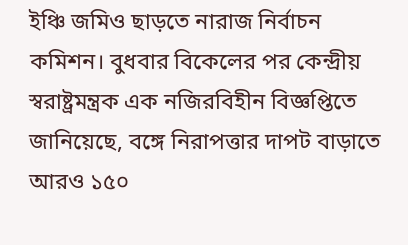ইঞ্চি জমিও ছাড়তে নারাজ নির্বাচন কমিশন। বুধবার বিকেলের পর কেন্দ্রীয় স্বরাষ্ট্রমন্ত্রক এক নজিরবিহীন বিজ্ঞপ্তিতে জানিয়েছে, বঙ্গে নিরাপত্তার দাপট বাড়াতে আরও ১৫০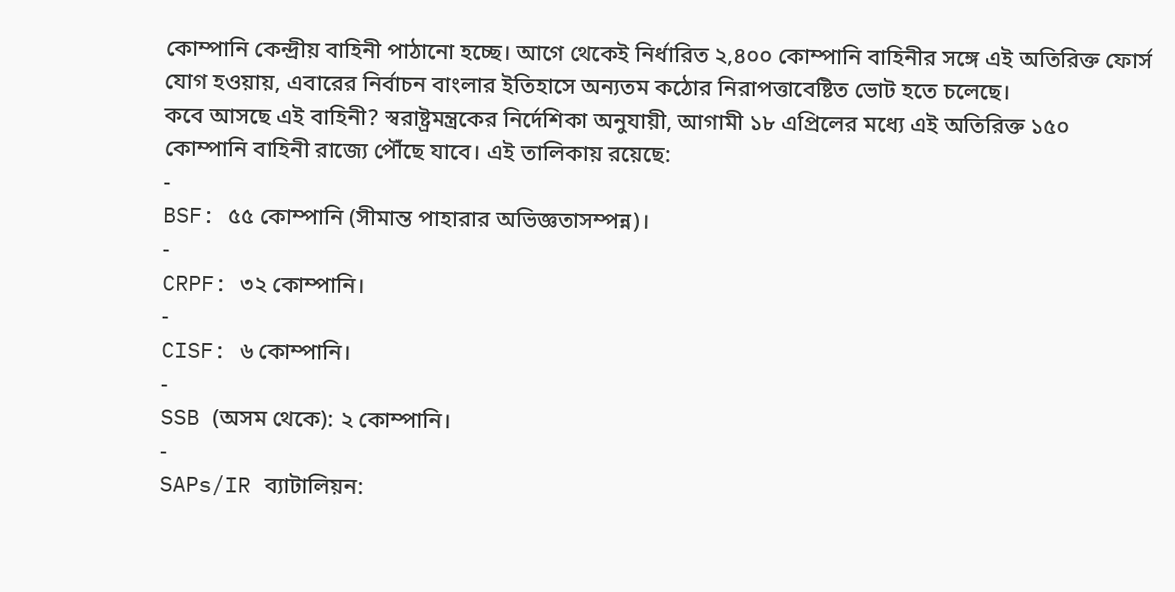কোম্পানি কেন্দ্রীয় বাহিনী পাঠানো হচ্ছে। আগে থেকেই নির্ধারিত ২,৪০০ কোম্পানি বাহিনীর সঙ্গে এই অতিরিক্ত ফোর্স যোগ হওয়ায়, এবারের নির্বাচন বাংলার ইতিহাসে অন্যতম কঠোর নিরাপত্তাবেষ্টিত ভোট হতে চলেছে।
কবে আসছে এই বাহিনী? স্বরাষ্ট্রমন্ত্রকের নির্দেশিকা অনুযায়ী, আগামী ১৮ এপ্রিলের মধ্যে এই অতিরিক্ত ১৫০ কোম্পানি বাহিনী রাজ্যে পৌঁছে যাবে। এই তালিকায় রয়েছে:
-
BSF: ৫৫ কোম্পানি (সীমান্ত পাহারার অভিজ্ঞতাসম্পন্ন)।
-
CRPF: ৩২ কোম্পানি।
-
CISF: ৬ কোম্পানি।
-
SSB (অসম থেকে): ২ কোম্পানি।
-
SAPs/IR ব্যাটালিয়ন: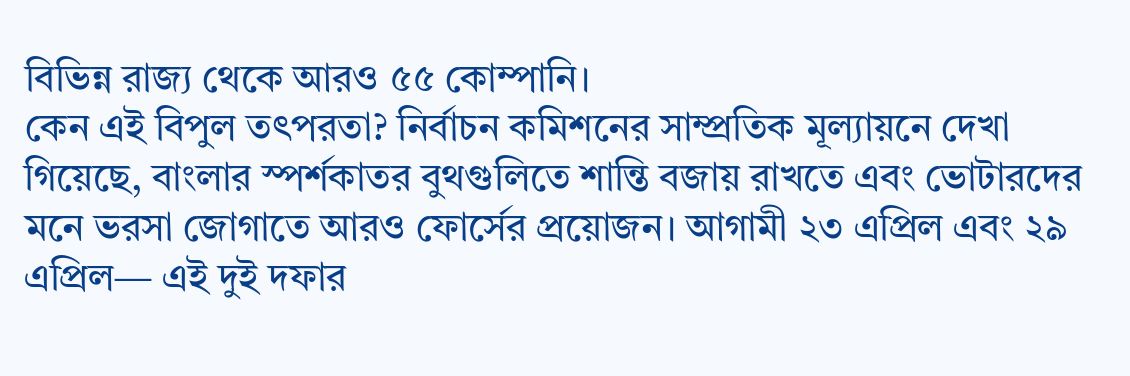বিভিন্ন রাজ্য থেকে আরও ৫৫ কোম্পানি।
কেন এই বিপুল তৎপরতা? নির্বাচন কমিশনের সাম্প্রতিক মূল্যায়নে দেখা গিয়েছে, বাংলার স্পর্শকাতর বুথগুলিতে শান্তি বজায় রাখতে এবং ভোটারদের মনে ভরসা জোগাতে আরও ফোর্সের প্রয়োজন। আগামী ২৩ এপ্রিল এবং ২৯ এপ্রিল— এই দুই দফার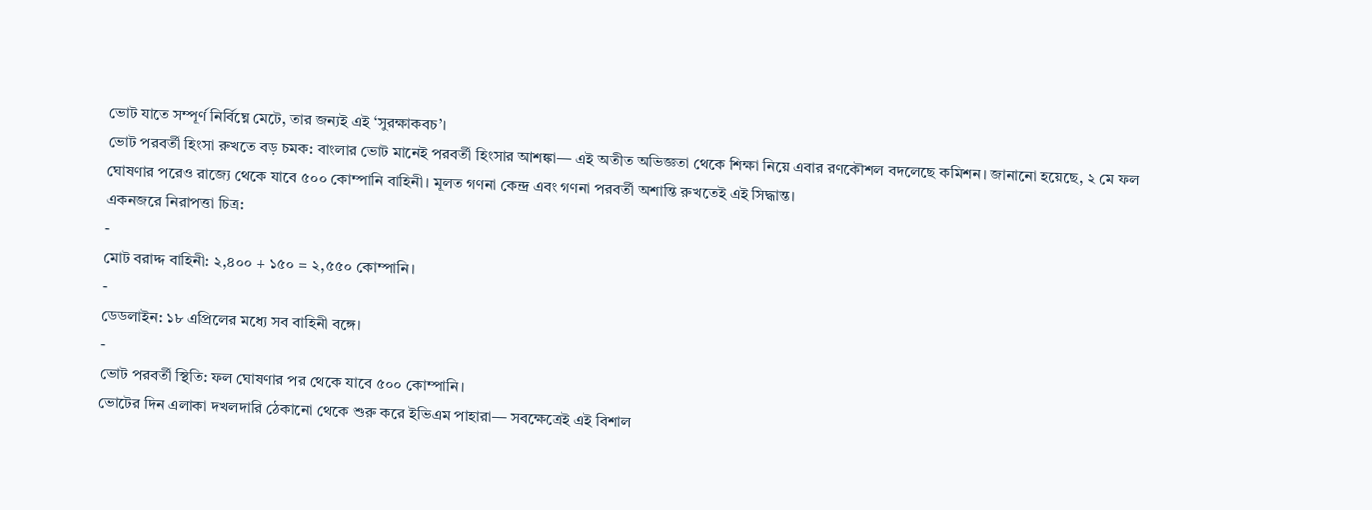ভোট যাতে সম্পূর্ণ নির্বিঘ্নে মেটে, তার জন্যই এই ‘সুরক্ষাকবচ’।
ভোট পরবর্তী হিংসা রুখতে বড় চমক: বাংলার ভোট মানেই পরবর্তী হিংসার আশঙ্কা— এই অতীত অভিজ্ঞতা থেকে শিক্ষা নিয়ে এবার রণকৌশল বদলেছে কমিশন। জানানো হয়েছে, ২ মে ফল ঘোষণার পরেও রাজ্যে থেকে যাবে ৫০০ কোম্পানি বাহিনী। মূলত গণনা কেন্দ্র এবং গণনা পরবর্তী অশান্তি রুখতেই এই সিদ্ধান্ত।
একনজরে নিরাপত্তা চিত্র:
-
মোট বরাদ্দ বাহিনী: ২,৪০০ + ১৫০ = ২,৫৫০ কোম্পানি।
-
ডেডলাইন: ১৮ এপ্রিলের মধ্যে সব বাহিনী বঙ্গে।
-
ভোট পরবর্তী স্থিতি: ফল ঘোষণার পর থেকে যাবে ৫০০ কোম্পানি।
ভোটের দিন এলাকা দখলদারি ঠেকানো থেকে শুরু করে ইভিএম পাহারা— সবক্ষেত্রেই এই বিশাল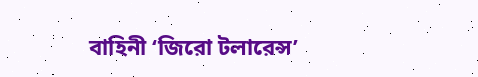বাহিনী ‘জিরো টলারেন্স’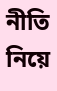নীতি নিয়ে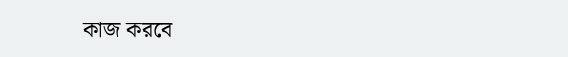কাজ করবে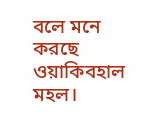বলে মনে করছে ওয়াকিবহাল মহল।